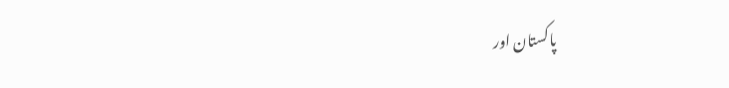پاکستان اور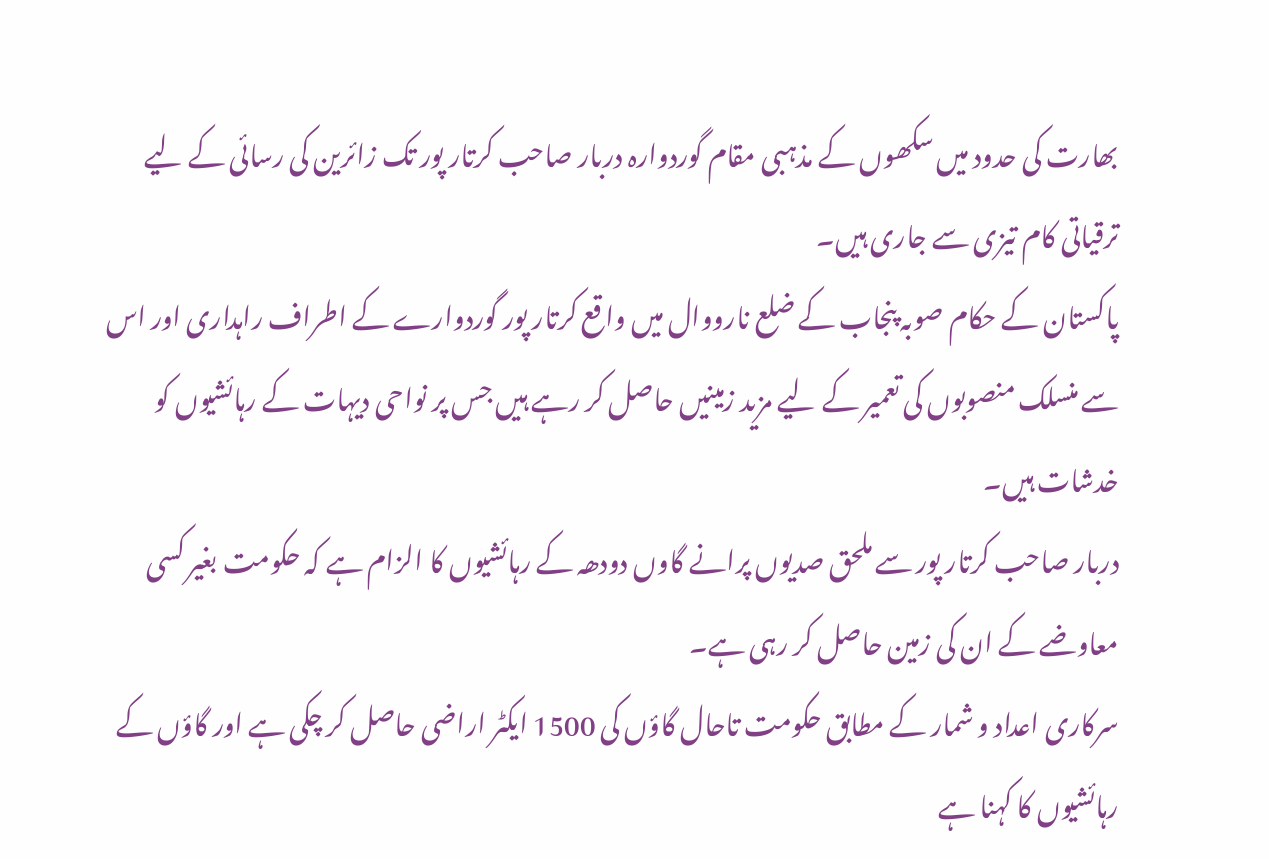بھارت کی حدود میں سکھوں کے مذہبی مقام گوردوارہ دربار صاحب کرتار پور تک زائرین کی رسائی کے لیے ترقیاتی کام تیزی سے جاری ہیں۔
پاکستان کے حکام صوبہ پنجاب کے ضلع نارووال میں واقع کرتار پور گوردوارے کے اطراف راہداری اور اس سے منسلک منصوبوں کی تعمیر کے لیے مزید زمینیں حاصل کر رہے ہیں جس پر نواحی دیہات کے رہائشیوں کو خدشات ہیں۔
دربار صاحب کرتار پور سے ملحق صدیوں پرانے گاوں دودھہ کے رہائشیوں کا الزام ہے کہ حکومت بغیر کسی معاوضے کے ان کی زمین حاصل کر رہی ہے۔
سرکاری اعداد و شمار کے مطابق حکومت تاحال گاؤں کی 1500 ایکٹر اراضی حاصل کر چکی ہے اور گاؤں کے رہائشیوں کا کہنا ہے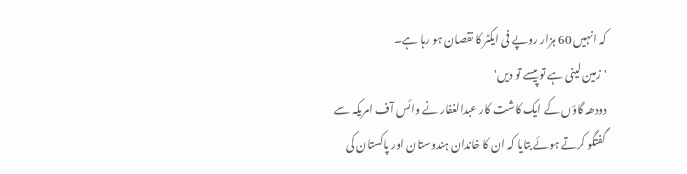کہ انہیں 60 ہزار روپے فی ایکٹر کا نقصان ہو رہا ہے۔
'زمین لینی ہے تو پیسے تو دیں'
دودھہ گاؤں کے ایک کاشت کار عبدالغفار نے وائس آف امریکہ سے گفتگو کرتے ہوئے بتایا کہ ان کا خاندان ہندوستان اور پاکستان کی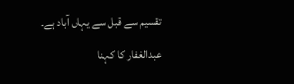تقسیم سے قبل سے یہاں آباد ہے۔
عبدالغفار کا کہنا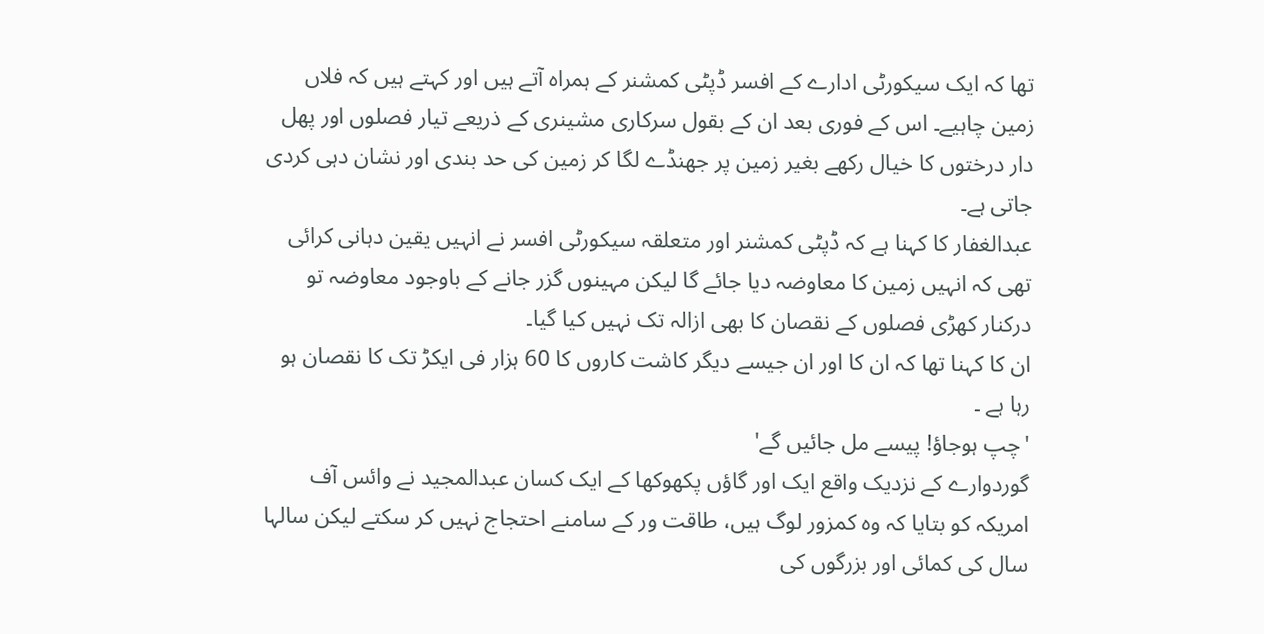تھا کہ ایک سیکورٹی ادارے کے افسر ڈپٹی کمشنر کے ہمراہ آتے ہیں اور کہتے ہیں کہ فلاں زمین چاہیے۔ اس کے فوری بعد ان کے بقول سرکاری مشینری کے ذریعے تیار فصلوں اور پھل دار درختوں کا خیال رکھے بغیر زمین پر جھنڈے لگا کر زمین کی حد بندی اور نشان دہی کردی جاتی ہے۔
عبدالغفار کا کہنا ہے کہ ڈپٹی کمشنر اور متعلقہ سیکورٹی افسر نے انہیں یقین دہانی کرائی تھی کہ انہیں زمین کا معاوضہ دیا جائے گا لیکن مہینوں گزر جانے کے باوجود معاوضہ تو درکنار کھڑی فصلوں کے نقصان کا بھی ازالہ تک نہیں کیا گیا۔
ان کا کہنا تھا کہ ان کا اور ان جیسے دیگر کاشت کاروں کا 60 ہزار فی ایکڑ تک کا نقصان ہو رہا ہے ۔
'چپ ہوجاؤ! پیسے مل جائیں گے'
گوردوارے کے نزدیک واقع ایک اور گاؤں پکھوکھا کے ایک کسان عبدالمجید نے وائس آف امریکہ کو بتایا کہ وہ کمزور لوگ ہیں، طاقت ور کے سامنے احتجاج نہیں کر سکتے لیکن سالہا سال کی کمائی اور بزرگوں کی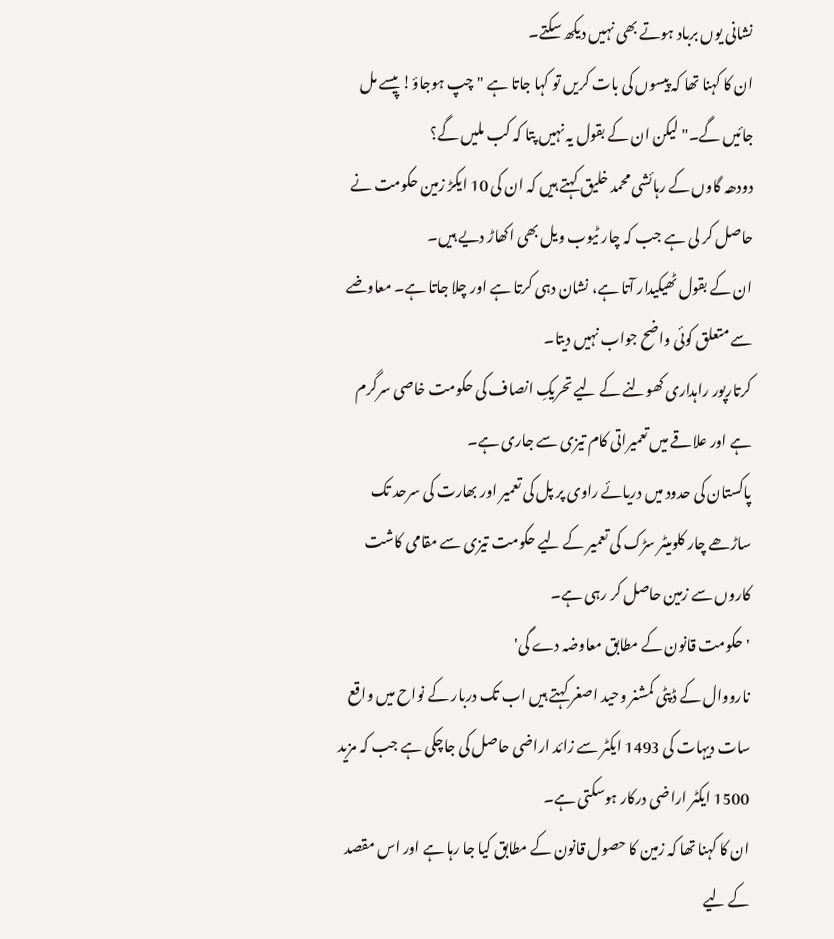نشانی یوں برباد ہوتے بھی نہیں دیکھ سکتے۔
ان کا کہنا تھا کہ پیسوں کی بات کریں تو کہا جاتا ہے "چپ ہوجاؤ! پیسے مل جائیں گے۔" لیکن ان کے بقول یہ نہیں پتا کہ کب ملیں گے؟
دودھہ گاوں کے رہائشی محمد خلیق کہتے ہیں کہ ان کی 10 ایکڑ زمین حکومت نے حاصل کر لی ہے جب کہ چار ٹیوب ویل بھی اکھاڑ دیے ہیں۔
ان کے بقول ٹھیکیدار آتا ہے، نشان دہی کرتا ہے اور چلا جاتا ہے۔ معاوضے سے متعلق کوئی واضح جواب نہیں دیتا۔
کرتارپور راہداری کھولنے کے لیے تحریکِ انصاف کی حکومت خاصی سرگرم ہے اور علاقے میں تعمیراتی کام تیزی سے جاری ہے۔
پاکستان کی حدود میں دریائے راوی پر پل کی تعمیر اور بھارت کی سرحد تک ساڑھے چار کلومیٹر سڑک کی تعمیر کے لیے حکومت تیزی سے مقامی کاشت کاروں سے زمین حاصل کر رہی ہے۔
'حکومت قانون کے مطابق معاوضہ دے گی'
نارووال کے ڈپٹی کمشنر وحید اصغر کہتے ہیں اب تک دربار کے نواح میں واقع سات دیہات کی 1493 ایکٹر سے زائد اراضی حاصل کی جاچکی ہے جب کہ مزید 1500 ایکٹر اراضی درکار ہوسکتی ہے۔
ان کا کہنا تھا کہ زمین کا حصول قانون کے مطابق کیا جا رہا ہے اور اس مقصد کے لیے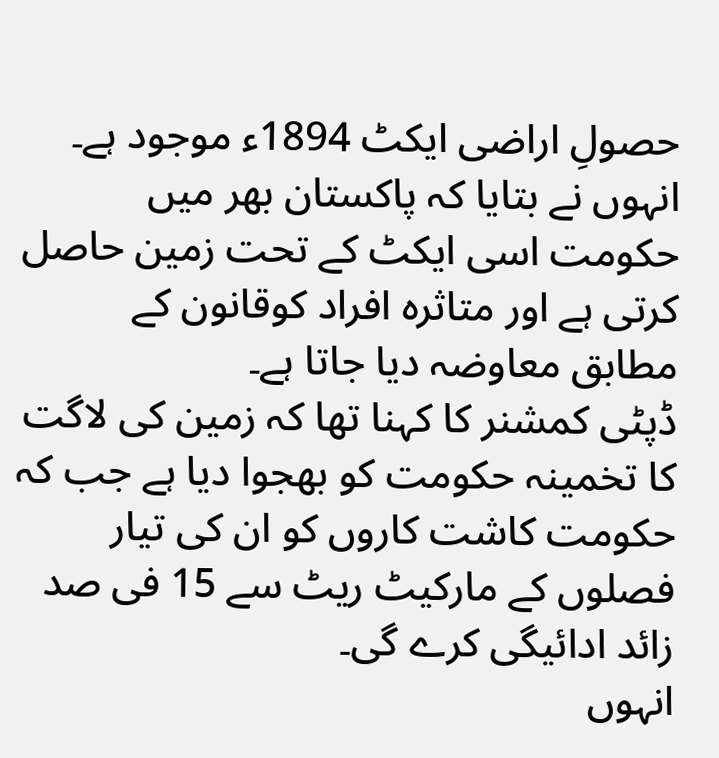حصولِ اراضی ایکٹ 1894ء موجود ہے۔
انہوں نے بتایا کہ پاکستان بھر میں حکومت اسی ایکٹ کے تحت زمین حاصل کرتی ہے اور متاثرہ افراد کوقانون کے مطابق معاوضہ دیا جاتا ہے۔
ڈپٹی کمشنر کا کہنا تھا کہ زمین کی لاگت کا تخمینہ حکومت کو بھجوا دیا ہے جب کہ حکومت کاشت کاروں کو ان کی تیار فصلوں کے مارکیٹ ریٹ سے 15 فی صد زائد ادائیگی کرے گی۔
انہوں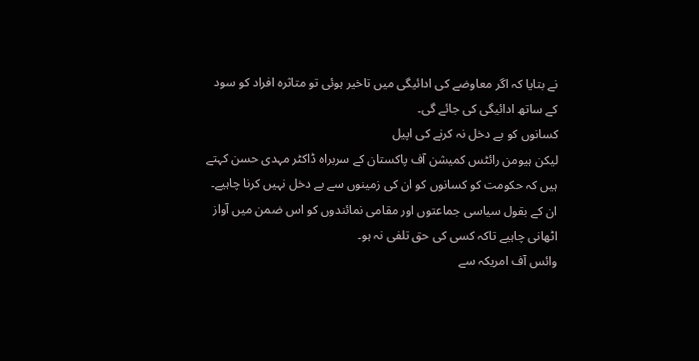نے بتایا کہ اگر معاوضے کی ادائیگی میں تاخیر ہوئی تو متاثرہ افراد کو سود کے ساتھ ادائیگی کی جائے گی۔
کسانوں کو بے دخل نہ کرنے کی اپیل
لیکن ہیومن رائٹس کمیشن آف پاکستان کے سربراہ ڈاکٹر مہدی حسن کہتے ہیں کہ حکومت کو کسانوں کو ان کی زمینوں سے بے دخل نہیں کرنا چاہیے۔
ان کے بقول سیاسی جماعتوں اور مقامی نمائندوں کو اس ضمن میں آواز اٹھانی چاہیے تاکہ کسی کی حق تلفی نہ ہو۔
وائس آف امریکہ سے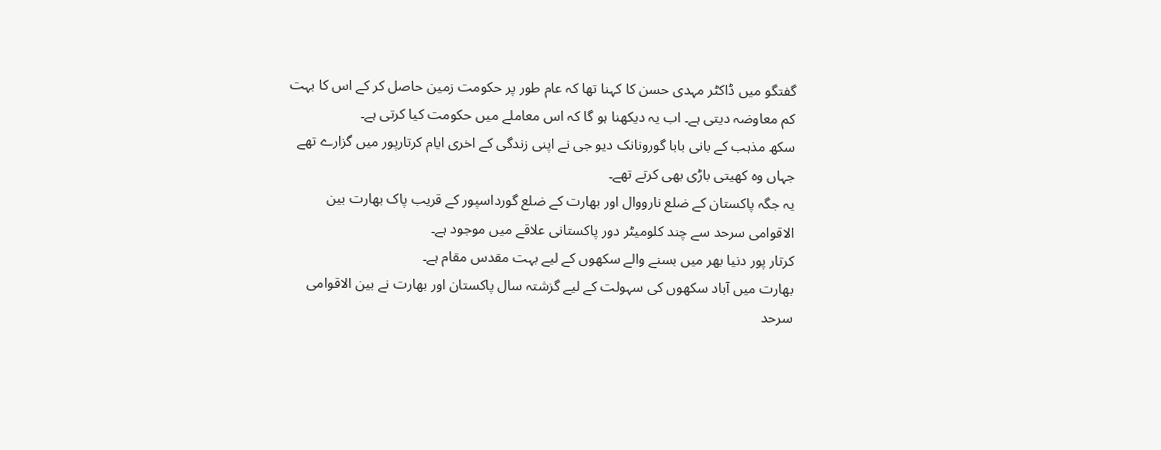گفتگو میں ڈاکٹر مہدی حسن کا کہنا تھا کہ عام طور پر حکومت زمین حاصل کر کے اس کا بہت کم معاوضہ دیتی ہے۔ اب یہ دیکھنا ہو گا کہ اس معاملے میں حکومت کیا کرتی ہے۔
سکھ مذہب کے بانی بابا گورونانک دیو جی نے اپنی زندگی کے اخری ایام کرتارپور میں گزارے تھے جہاں وہ کھیتی باڑی بھی کرتے تھے۔
یہ جگہ پاکستان کے ضلع نارووال اور بھارت کے ضلع گورداسپور کے قریب پاک بھارت بین الاقوامی سرحد سے چند کلومیٹر دور پاکستانی علاقے میں موجود ہے۔
کرتار پور دنیا بھر میں بسنے والے سکھوں کے لیے بہت مقدس مقام ہے۔
بھارت میں آباد سکھوں کی سہولت کے لیے گزشتہ سال پاکستان اور بھارت نے بین الاقوامی سرحد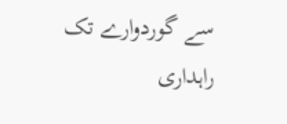سے گوردوارے تک راہداری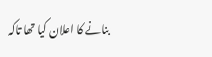بنانے کا اعلان کیا تھا تاکہ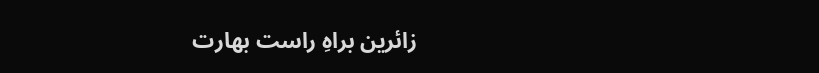زائرین براہِ راست بھارت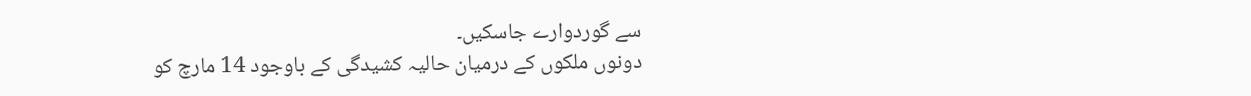سے گوردوارے جاسکیں۔
دونوں ملکوں کے درمیان حالیہ کشیدگی کے باوجود 14 مارچ کو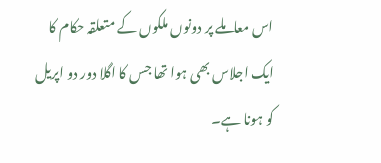اس معاملے پر دونوں ملکوں کے متعلقہ حکام کا ایک اجلاس بھی ہوا تھا جس کا اگلا دور دو اپریل کو ہونا ہے۔